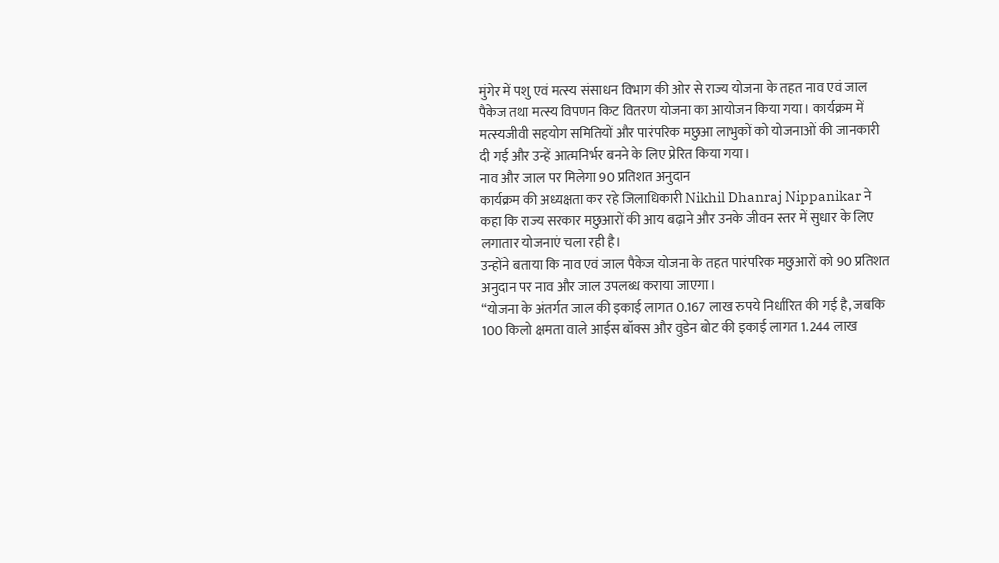मुंगेर में पशु एवं मत्स्य संसाधन विभाग की ओर से राज्य योजना के तहत नाव एवं जाल पैकेज तथा मत्स्य विपणन किट वितरण योजना का आयोजन किया गया। कार्यक्रम में मत्स्यजीवी सहयोग समितियों और पारंपरिक मछुआ लाभुकों को योजनाओं की जानकारी दी गई और उन्हें आत्मनिर्भर बनने के लिए प्रेरित किया गया।
नाव और जाल पर मिलेगा 90 प्रतिशत अनुदान
कार्यक्रम की अध्यक्षता कर रहे जिलाधिकारी Nikhil Dhanraj Nippanikar ने कहा कि राज्य सरकार मछुआरों की आय बढ़ाने और उनके जीवन स्तर में सुधार के लिए लगातार योजनाएं चला रही है।
उन्होंने बताया कि नाव एवं जाल पैकेज योजना के तहत पारंपरिक मछुआरों को 90 प्रतिशत अनुदान पर नाव और जाल उपलब्ध कराया जाएगा।
“योजना के अंतर्गत जाल की इकाई लागत 0.167 लाख रुपये निर्धारित की गई है, जबकि 100 किलो क्षमता वाले आईस बॉक्स और वुडेन बोट की इकाई लागत 1.244 लाख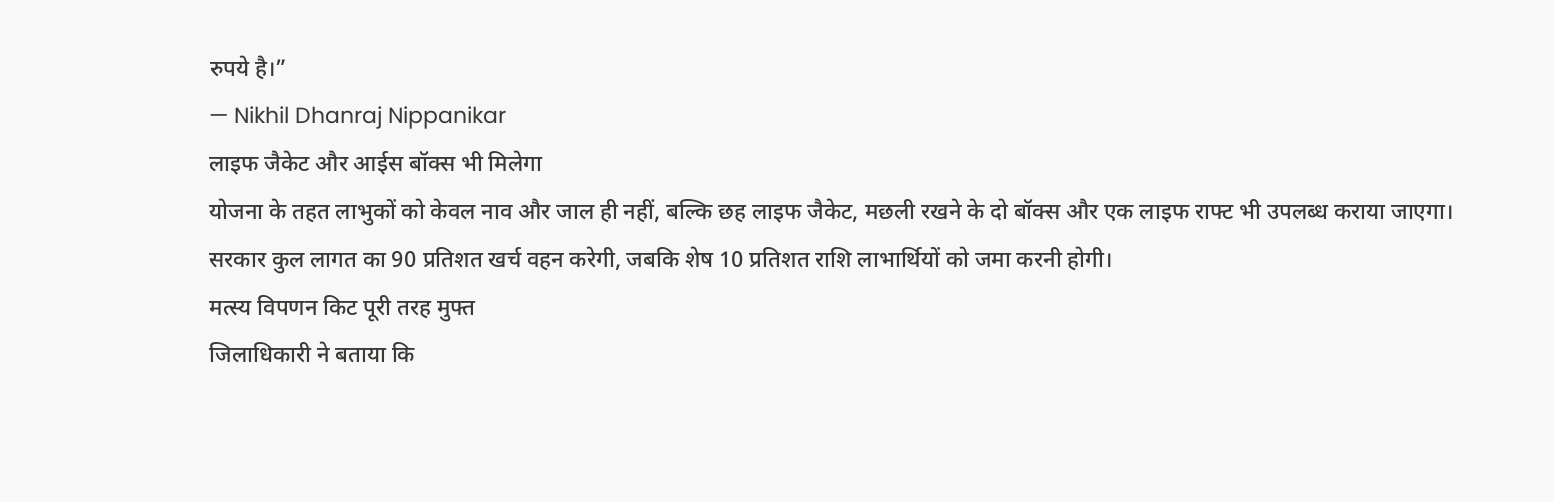रुपये है।”
— Nikhil Dhanraj Nippanikar
लाइफ जैकेट और आईस बॉक्स भी मिलेगा
योजना के तहत लाभुकों को केवल नाव और जाल ही नहीं, बल्कि छह लाइफ जैकेट, मछली रखने के दो बॉक्स और एक लाइफ राफ्ट भी उपलब्ध कराया जाएगा।
सरकार कुल लागत का 90 प्रतिशत खर्च वहन करेगी, जबकि शेष 10 प्रतिशत राशि लाभार्थियों को जमा करनी होगी।
मत्स्य विपणन किट पूरी तरह मुफ्त
जिलाधिकारी ने बताया कि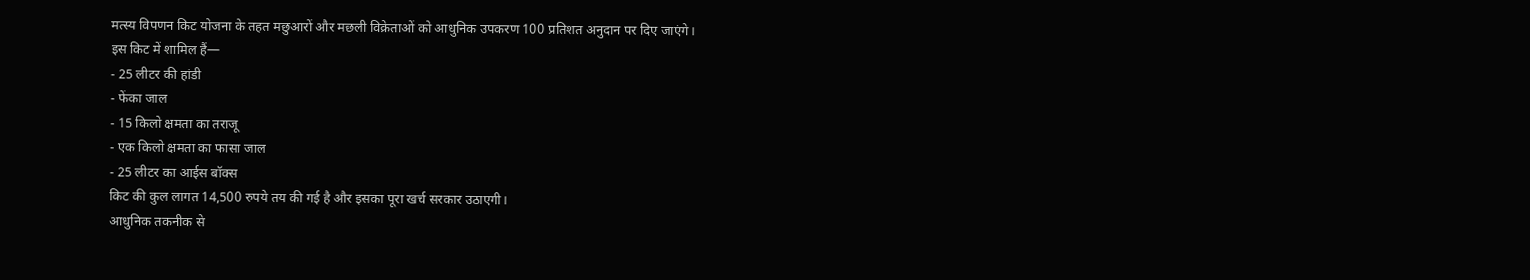मत्स्य विपणन किट योजना के तहत मछुआरों और मछली विक्रेताओं को आधुनिक उपकरण 100 प्रतिशत अनुदान पर दिए जाएंगे।
इस किट में शामिल हैं—
- 25 लीटर की हांडी
- फेंका जाल
- 15 किलो क्षमता का तराजू
- एक किलो क्षमता का फासा जाल
- 25 लीटर का आईस बॉक्स
किट की कुल लागत 14,500 रुपये तय की गई है और इसका पूरा खर्च सरकार उठाएगी।
आधुनिक तकनीक से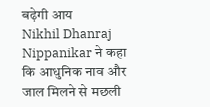बढ़ेगी आय
Nikhil Dhanraj Nippanikar ने कहा कि आधुनिक नाव और जाल मिलने से मछली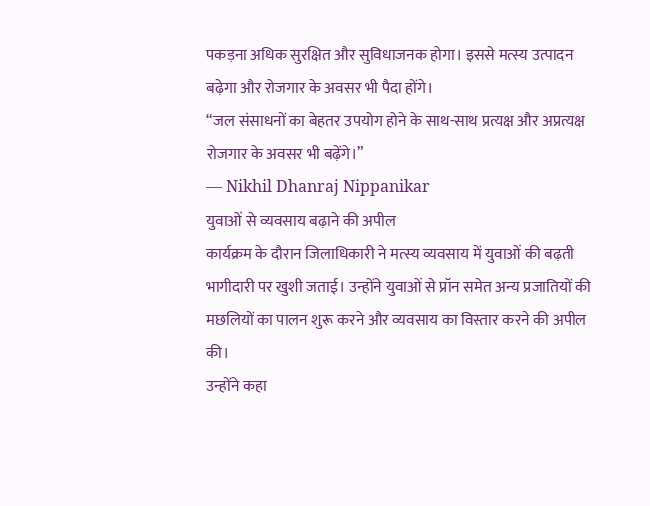पकड़ना अधिक सुरक्षित और सुविधाजनक होगा। इससे मत्स्य उत्पादन बढ़ेगा और रोजगार के अवसर भी पैदा होंगे।
“जल संसाधनों का बेहतर उपयोग होने के साथ-साथ प्रत्यक्ष और अप्रत्यक्ष रोजगार के अवसर भी बढ़ेंगे।”
— Nikhil Dhanraj Nippanikar
युवाओं से व्यवसाय बढ़ाने की अपील
कार्यक्रम के दौरान जिलाधिकारी ने मत्स्य व्यवसाय में युवाओं की बढ़ती भागीदारी पर खुशी जताई। उन्होंने युवाओं से प्रॉन समेत अन्य प्रजातियों की मछलियों का पालन शुरू करने और व्यवसाय का विस्तार करने की अपील की।
उन्होंने कहा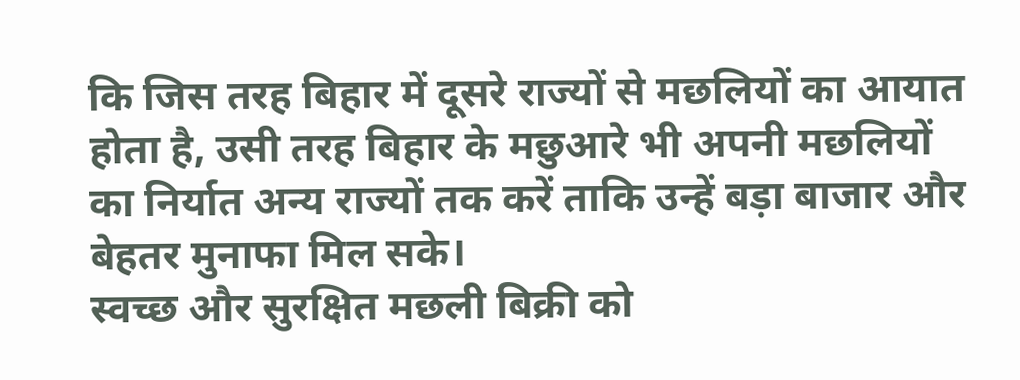कि जिस तरह बिहार में दूसरे राज्यों से मछलियों का आयात होता है, उसी तरह बिहार के मछुआरे भी अपनी मछलियों का निर्यात अन्य राज्यों तक करें ताकि उन्हें बड़ा बाजार और बेहतर मुनाफा मिल सके।
स्वच्छ और सुरक्षित मछली बिक्री को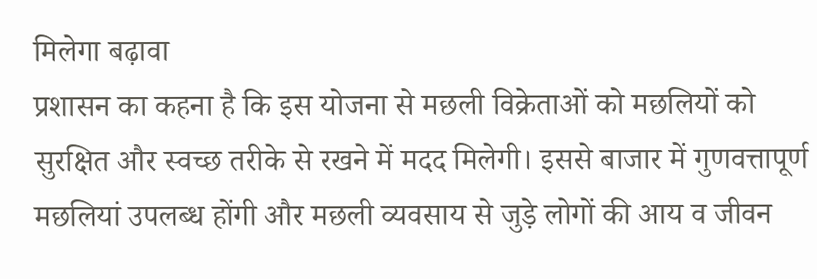मिलेगा बढ़ावा
प्रशासन का कहना है कि इस योजना से मछली विक्रेताओं को मछलियों को सुरक्षित और स्वच्छ तरीके से रखने में मदद मिलेगी। इससे बाजार में गुणवत्तापूर्ण मछलियां उपलब्ध होंगी और मछली व्यवसाय से जुड़े लोगों की आय व जीवन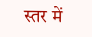स्तर में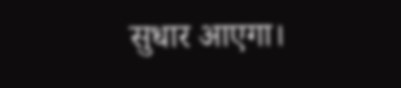सुधार आएगा।